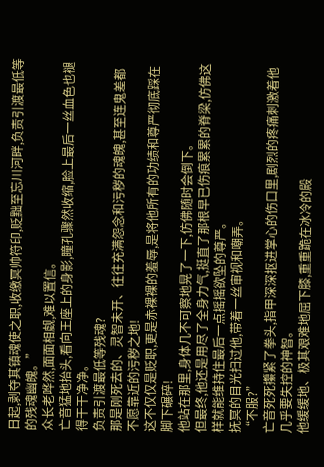日起,剥夺其镇魂使之职,收缴冥帅符印,贬黜至忘川河畔,负责引渡最低等的残魂幽魄。”
众长老哗然,面面相觑,难以置信。
亡音猛地抬头,看向王座上的身影,瞳孔骤然收缩,脸上最后一丝血色也褪得干干净净。
负责引渡最低等残魂?
那是刚死去的、灵智未开、往往充满怨念和污秽的魂魄,甚至连鬼差都不愿靠近的污秽之地!
这不仅仅是贬职,更是赤裸裸的羞辱,是将他所有的功绩和尊严彻底踩在脚下碾碎!
他站在那里,身体几不可察地晃了一下,仿佛随时会倒下。
但最终,他还是用尽了全身力气,挺直了那根早已伤痕累累的脊梁,仿佛这样就能维持住最后一点摇摇欲坠的尊严。
抚冥的目光扫过他,带着一丝审视和嘲弄。
“不服?”
亡音死死攥紧了拳头,指甲深深抠进掌心的伤口里,剧烈的疼痛刺激着他几乎要失控的神智。
他缓缓地、极其艰难地屈下膝,重重跪在冰冷的殿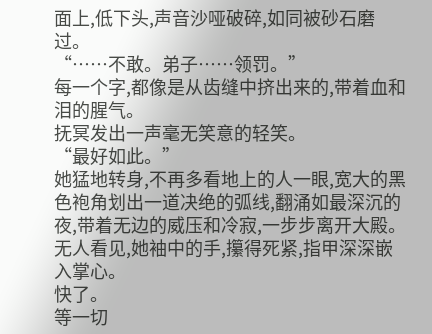面上,低下头,声音沙哑破碎,如同被砂石磨过。
“……不敢。弟子……领罚。”
每一个字,都像是从齿缝中挤出来的,带着血和泪的腥气。
抚冥发出一声毫无笑意的轻笑。
“最好如此。”
她猛地转身,不再多看地上的人一眼,宽大的黑色袍角划出一道决绝的弧线,翻涌如最深沉的夜,带着无边的威压和冷寂,一步步离开大殿。
无人看见,她袖中的手,攥得死紧,指甲深深嵌入掌心。
快了。
等一切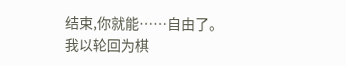结束,你就能……自由了。
我以轮回为棋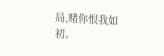局,赌你恨我如初。